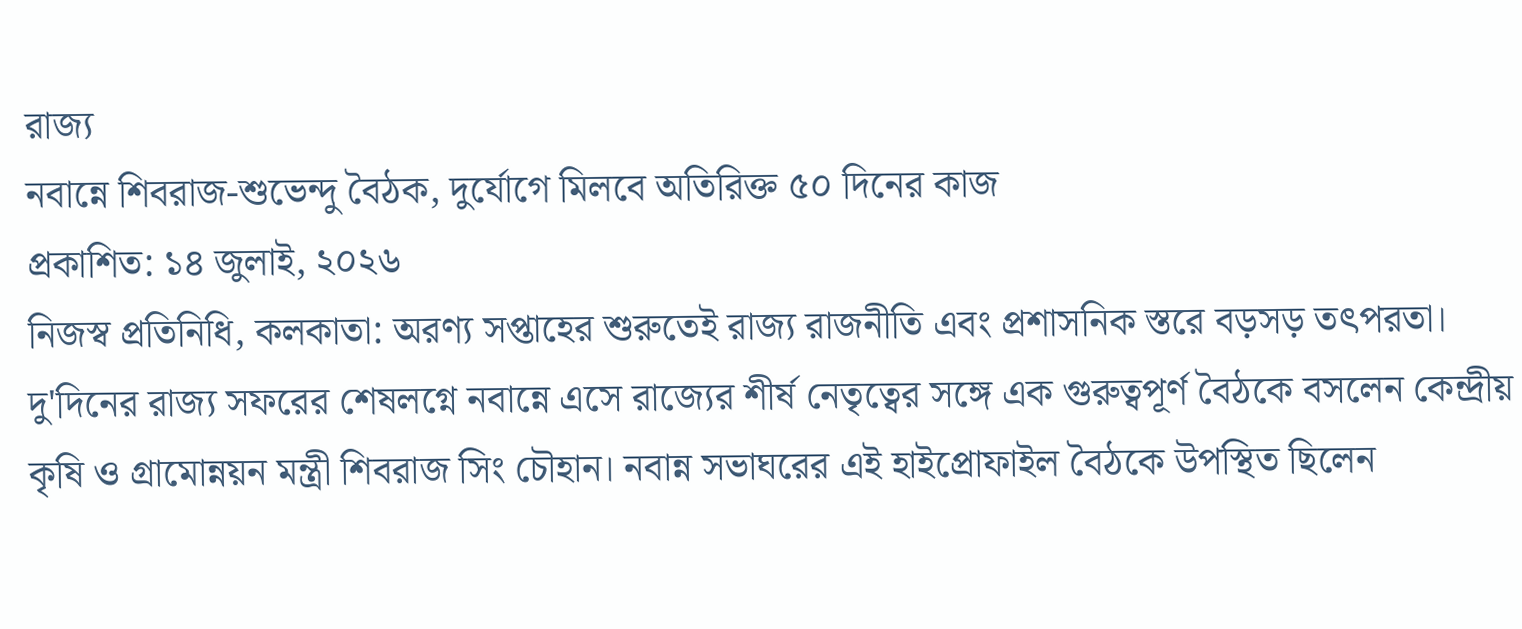রাজ্য
নবান্নে শিবরাজ-শুভেন্দু বৈঠক, দুর্যোগে মিলবে অতিরিক্ত ৫০ দিনের কাজ
প্রকাশিত: ১৪ জুলাই, ২০২৬
নিজস্ব প্রতিনিধি, কলকাতা: অরণ্য সপ্তাহের শুরুতেই রাজ্য রাজনীতি এবং প্রশাসনিক স্তরে বড়সড় তৎপরতা। দু'দিনের রাজ্য সফরের শেষলগ্নে নবান্নে এসে রাজ্যের শীর্ষ নেতৃত্বের সঙ্গে এক গুরুত্বপূর্ণ বৈঠকে বসলেন কেন্দ্রীয় কৃষি ও গ্রামোন্নয়ন মন্ত্রী শিবরাজ সিং চৌহান। নবান্ন সভাঘরের এই হাইপ্রোফাইল বৈঠকে উপস্থিত ছিলেন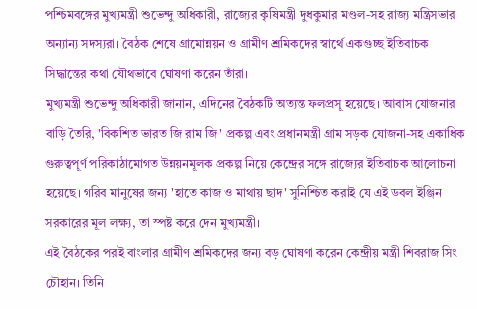পশ্চিমবঙ্গের মুখ্যমন্ত্রী শুভেন্দু অধিকারী, রাজ্যের কৃষিমন্ত্রী দুধকুমার মণ্ডল-সহ রাজ্য মন্ত্রিসভার অন্যান্য সদস্যরা। বৈঠক শেষে গ্রামোন্নয়ন ও গ্রামীণ শ্রমিকদের স্বার্থে একগুচ্ছ ইতিবাচক সিদ্ধান্তের কথা যৌথভাবে ঘোষণা করেন তাঁরা।
মুখ্যমন্ত্রী শুভেন্দু অধিকারী জানান, এদিনের বৈঠকটি অত্যন্ত ফলপ্রসূ হয়েছে। আবাস যোজনার বাড়ি তৈরি, 'বিকশিত ভারত জি রাম জি' প্রকল্প এবং প্রধানমন্ত্রী গ্রাম সড়ক যোজনা-সহ একাধিক গুরুত্বপূর্ণ পরিকাঠামোগত উন্নয়নমূলক প্রকল্প নিয়ে কেন্দ্রের সঙ্গে রাজ্যের ইতিবাচক আলোচনা হয়েছে। গরিব মানুষের জন্য 'হাতে কাজ ও মাথায় ছাদ' সুনিশ্চিত করাই যে এই ডবল ইঞ্জিন সরকারের মূল লক্ষ্য, তা স্পষ্ট করে দেন মুখ্যমন্ত্রী।
এই বৈঠকের পরই বাংলার গ্রামীণ শ্রমিকদের জন্য বড় ঘোষণা করেন কেন্দ্রীয় মন্ত্রী শিবরাজ সিং চৌহান। তিনি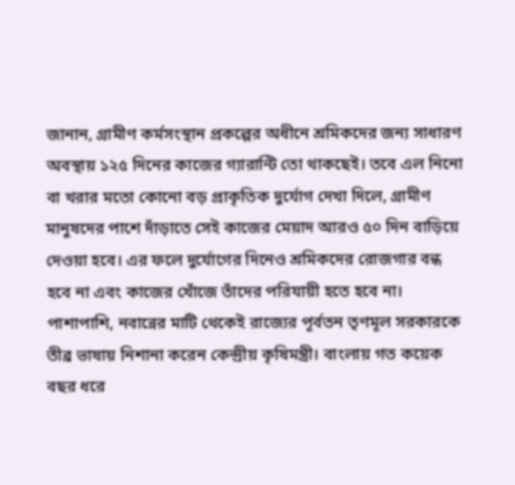জানান, গ্রামীণ কর্মসংস্থান প্রকল্পের অধীনে শ্রমিকদের জন্য সাধারণ অবস্থায় ১২৫ দিনের কাজের গ্যারান্টি তো থাকছেই। তবে এল নিনো বা খরার মতো কোনো বড় প্রাকৃতিক দুর্যোগ দেখা দিলে, গ্রামীণ মানুষদের পাশে দাঁড়াতে সেই কাজের মেয়াদ আরও ৫০ দিন বাড়িয়ে দেওয়া হবে। এর ফলে দুর্যোগের দিনেও শ্রমিকদের রোজগার বন্ধ হবে না এবং কাজের খোঁজে তাঁদের পরিযায়ী হতে হবে না।
পাশাপাশি, নবান্নের মাটি থেকেই রাজ্যের পূর্বতন তৃণমূল সরকারকে তীব্র ভাষায় নিশানা করেন কেন্দ্রীয় কৃষিমন্ত্রী। বাংলায় গত কয়েক বছর ধরে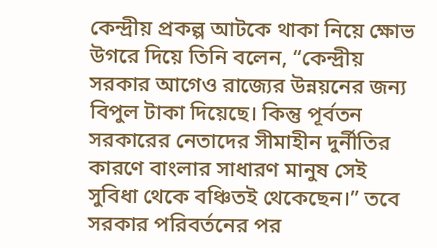কেন্দ্রীয় প্রকল্প আটকে থাকা নিয়ে ক্ষোভ উগরে দিয়ে তিনি বলেন, “কেন্দ্রীয় সরকার আগেও রাজ্যের উন্নয়নের জন্য বিপুল টাকা দিয়েছে। কিন্তু পূর্বতন সরকারের নেতাদের সীমাহীন দুর্নীতির কারণে বাংলার সাধারণ মানুষ সেই সুবিধা থেকে বঞ্চিতই থেকেছেন।” তবে সরকার পরিবর্তনের পর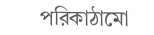পরিকাঠামো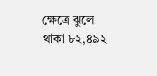ক্ষেত্রে ঝুলে থাকা ৮২,৪৯২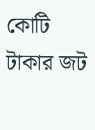কোটি টাকার জট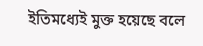ইতিমধ্যেই মুক্ত হয়েছে বলে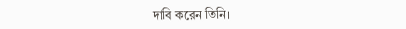দাবি করেন তিনি।